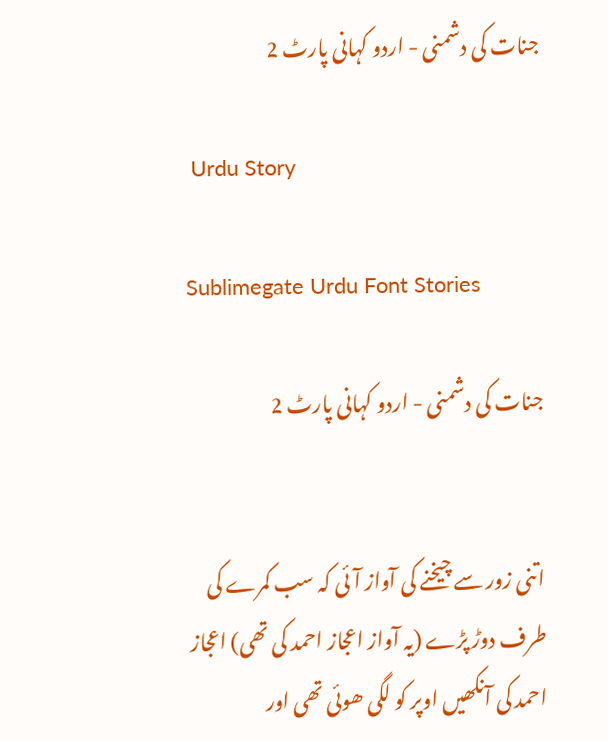جنات کی دشمنی - اردو کہانی پارٹ 2

 Urdu Story

Sublimegate Urdu Font Stories

جنات کی دشمنی - اردو کہانی پارٹ 2


اتنی زور سے چیخنے کی آواز آئی کہ سب کمرے کی طرف دوڑ پڑے (یہ آواز اعجاز احمد کی تھی) اعجاز احمد کی آنکھیں اوپر کو لگی ھوئی تھی اور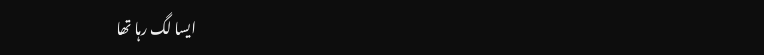ایسا لگ رہا تھا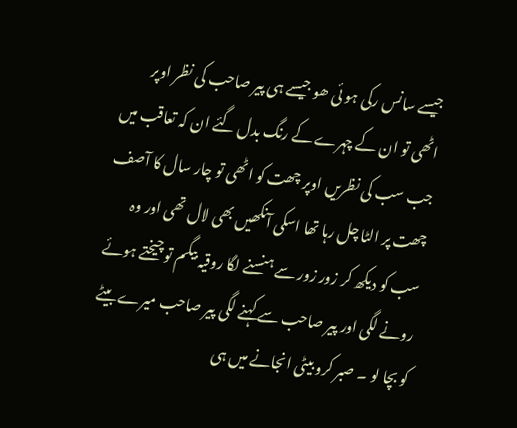جیسے سانس رکی ہو ئی ھو جیسے ہی پیر صاحب کی نظر اوپر اٹھی تو ان کے چہرے کے رنگ بدل گئے ان کہ تعاقب میں جب سب کی نظریں اوپر چھت کو اٹھی تو چار سال کا آصف چھت پر الٹا چل رہا تھا اسکی آنکھیں بھی لال تھی اور وہ سب کو دیکھ کر زور زور سے ہنسنے لگا روقیہ بیگم تو چیختے ہوئے رونے لگی اور پیر صاحب سے کہنے لگی پیر صاحب میرے بیٹے کو بچا لو ۔ صبر کرو بیٹی انجانے میں ہی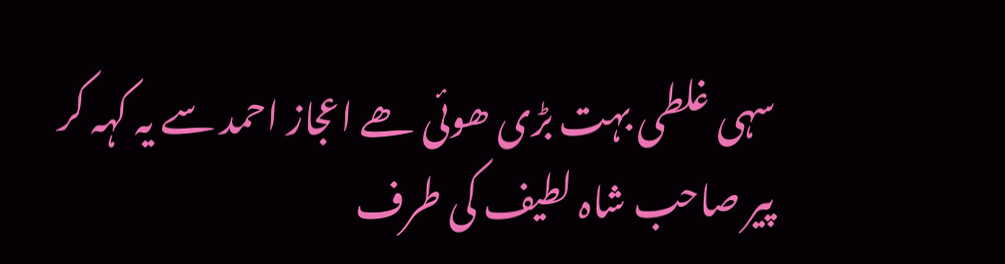سہی غلطی بہت بڑی ھوئی ھے اعجاز احمد سے یہ کہہ کر پیر صاحب شاہ لطیف کی طرف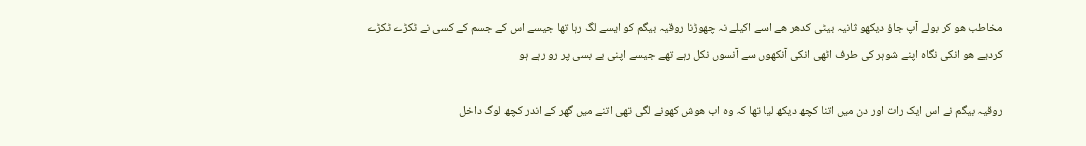مخاطب ھو کر بولے آپ جاؤ دیکھو ثانیہ بیٹی کدھر ھے اسے اکیلے نہ چھوڑنا روقیہ بیگم کو ایسے لگ رہا تھا جیسے اس کے جسم کے کسی نے ٹکڑے ٹکڑے کردیے ھو انکی نگاہ اپنے شوہر کی طرف اٹھی انکی آنکھوں سے آنسوں نکل رہے تھے جیسے اپنی بے بسی پر رو رہے ہو

روقیہ بیگم نے اس ایک رات اور دن میں اتنا کچھ دیکھ لیا تھا کہ وہ اب ھوش کھونے لگی تھی اتنے میں گھر کے اندر کچھ لوگ داخل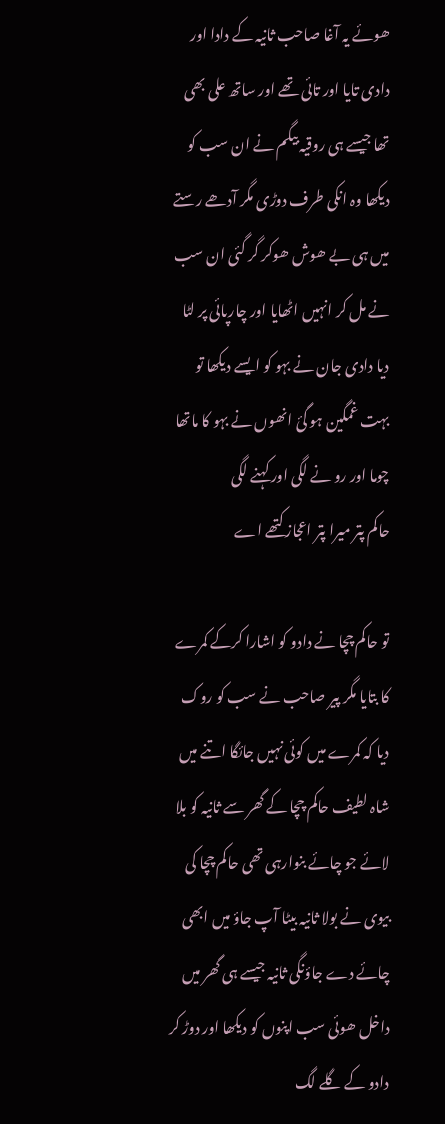ھوئے یہ آغا صاحب ثانیہ کے دادا اور دادی تایا اور تائی تھے اور ساتھ علی بھی تھا جیسے ہی روقیہ بیگم نے ان سب کو دیکھا وہ انکی طرف دوڑی مگر آدھے رستے میں ہی بے ھوش ھوکر گر گئی ان سب نے مل کر انہیں اٹھایا اور چارپائی پر لٹا دیا دادی جان نے بہو کو ایسے دیکھا تو بہت غمگین ہو گئ انھوں نے بہو کا ماتھا چوما اور رو نے لگی اور کہنے لگی
حاکم پتر میرا پتر اعجاز کتھے اے

تو حاکم چچا نے دادو کو اشارا کرکے کمرے کا بتایا مگر پیر صاحب نے سب کو روک دیا کہ کمرے میں کوئی نہیں جائگا اتنے میں شاہ لطیف حاکم چچا کے گھر سے ثانیہ کو بلا لائے جو چائے بنوارہی تھی حاکم چچا کی بیوی نے بولا ثانیہ بیٹا آپ جاؤ میں ابھی چائے دے جاؤنگی ثانیہ جیسے ہی گھر میں داخل ھوئی سب اپنوں کو دیکھا اور دوڑ کر دادو کے گلے لگ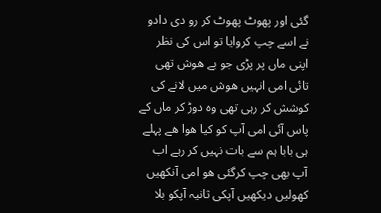گئی اور پھوٹ پھوٹ کر رو دی دادو نے اسے چپ کروایا تو اس کی نظر اپنی ماں پر پڑی جو بے ھوش تھی تائی امی انہیں ھوش میں لانے کی کوشش کر رہی تھی وہ دوڑ کر ماں کے پاس آئی امی آپ کو کیا ھوا ھے پہلے ہی بابا ہم سے بات نہیں کر رہے اب آپ بھی چپ کرگئی ھو امی آنکھیں کھولیں دیکھیں آپکی ثانیہ آپکو بلا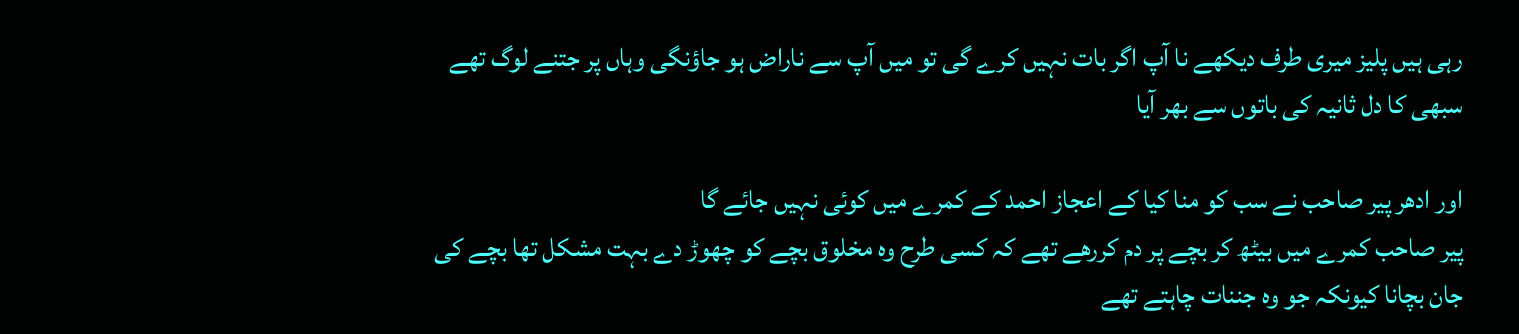رہی ہیں پلیز میری طرف دیکھے نا آپ اگر بات نہیں کرے گی تو میں آپ سے ناراض ہو جاؤنگی وہاں پر جتنے لوگ تھے سبھی کا دل ثانیہ کی باتوں سے بھر آیا

اور ادھر پیر صاحب نے سب کو منا کیا کے اعجاز احمد کے کمرے میں کوئی نہیں جائے گا
پیر صاحب کمرے میں بیٹھ کر بچے پر دم کررھے تھے کہ کسی طرح وہ مخلوق بچے کو چھوڑ دے بہت مشکل تھا بچے کی جان بچانا کیونکہ جو وہ جننات چاہتے تھے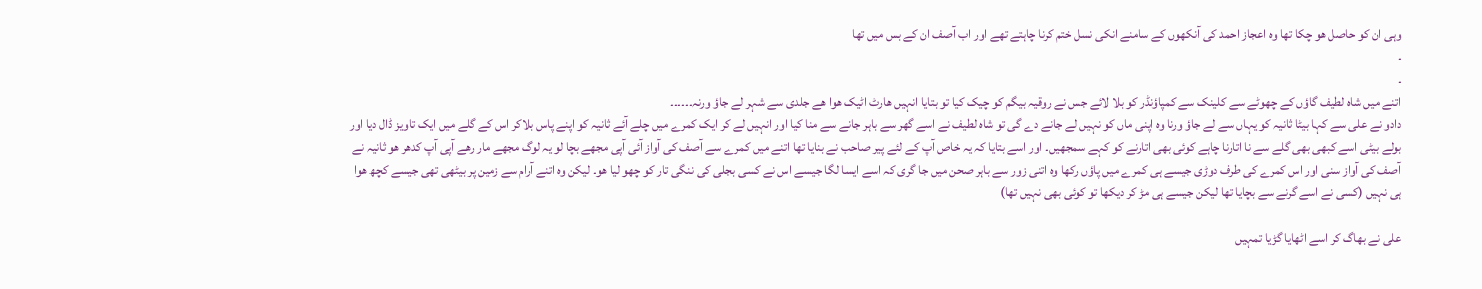وہی ان کو حاصل ھو چکا تھا وہ اعجاز احمد کی آنکھوں کے سامنے انکی نسل ختم کرنا چاہتے تھے اور اب آصف ان کے بس میں تھا
۔
۔
اتنے میں شاہ لطیف گاؤں کے چھوٹے سے کلینک سے کمپاؤنڈر کو بلا لائے جس نے روقیہ بیگم کو چیک کیا تو بتایا انہیں ھارٹ اٹیک ھوا ھے جلدی سے شہر لے جاؤ ورنہ۔۔۔۔۔۔
دادو نے علی سے کہا بیٹا ثانیہ کو یہاں سے لے جاؤ ورنا وہ اپنی ماں کو نہیں لے جانے دے گی تو شاہ لطیف نے اسے گھر سے باہر جانے سے منا کیا اور انہیں لے کر ایک کمرے میں چلے آئے ثانیہ کو اپنے پاس بلاکر اس کے گلے میں ایک تاویز ڈال دیا اور بولے بیٹی اسے کبھی بھی گلے سے نا اتارنا چاہے کوئی بھی اتارنے کو کہے سمجھیں۔ اور اسے بتایا کہ یہ خاص آپ کے لئے پیر صاحب نے بنایا تھا اتنے میں کمرے سے آصف کی آواز آئی آپی مجھے بچا لو یہ لوگ مجھے مار رھے آپی آپ کدھر ھو ثانیہ نے آصف کی آواز سنی اور اس کمرے کی طرف دوڑی جیسے ہی کمرے میں پاؤں رکھا وہ اتنی زور سے باہر صحن میں جا گری کہ اسے ایسا لگا جیسے اس نے کسی بجلی کی ننگی تار کو چھو لیا ھو۔ لیکن وہ اتنے آرام سے زمین پر بیٹھی تھی جیسے کچھ ھوا ہی نہیں (کسی نے اسے گرنے سے بچایا تھا لیکن جیسے ہی مڑ کر دیکھا تو کوئی بھی نہیں تھا)

علی نے بھاگ کر اسے اٹھایا گڑیا تمہیں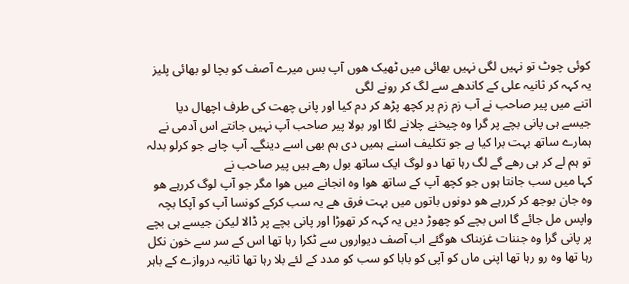کوئی چوٹ تو نہیں لگی نہیں بھائی میں ٹھیک ھوں آپ بس میرے آصف کو بچا لو بھائی پلیز یہ کہہ کر ثانیہ علی کے کاندھے سے لگ کر رونے لگی
اتنے میں پیر صاحب نے آب زم زم پر کچھ پڑھ کر دم کیا اور پانی چھت کی طرف اچھال دیا جیسے ہی پانی بچے پر گرا وہ چیخنے چلانے لگا اور بولا پیر صاحب آپ نہیں جانتے اس آدمی نے ہمارے ساتھ بہت برا کیا ہے جو تکلیف اسنے ہمیں دی ہم بھی اسے دینگے۔ آپ چاہے جو کرلو بدلہ تو ہم لے کر ہی رھے گے لگ رہا تھا دو لوگ ایک ساتھ بول رھے ہیں پیر صاحب نے
کہا میں سب جانتا ہوں جو کچھ آپ کے ساتھ ھوا وہ انجانے میں ھوا مگر جو آپ لوگ کررہے ھو وہ جان بوجھ کر کررہے ھو دونوں باتوں میں بہت فرق ھے یہ سب کرکے کونسا آپ کو آپکا بچہ واپس مل جائے گا اس بچے کو چھوڑ دیں یہ کہہ کر تھوڑا اور پانی بچے پر ڈالا لیکن جیسے ہی بچے پر پانی گرا وہ جننات غزبناک ھوگئے اب آصف دیواروں سے ٹکرا رہا تھا اس کے سر سے خون نکل رہا تھا وہ رو رہا تھا اپنی ماں کو آپی کو بابا کو سب کو مدد کے لئے بلا رہا تھا ثانیہ دروازے کے باہر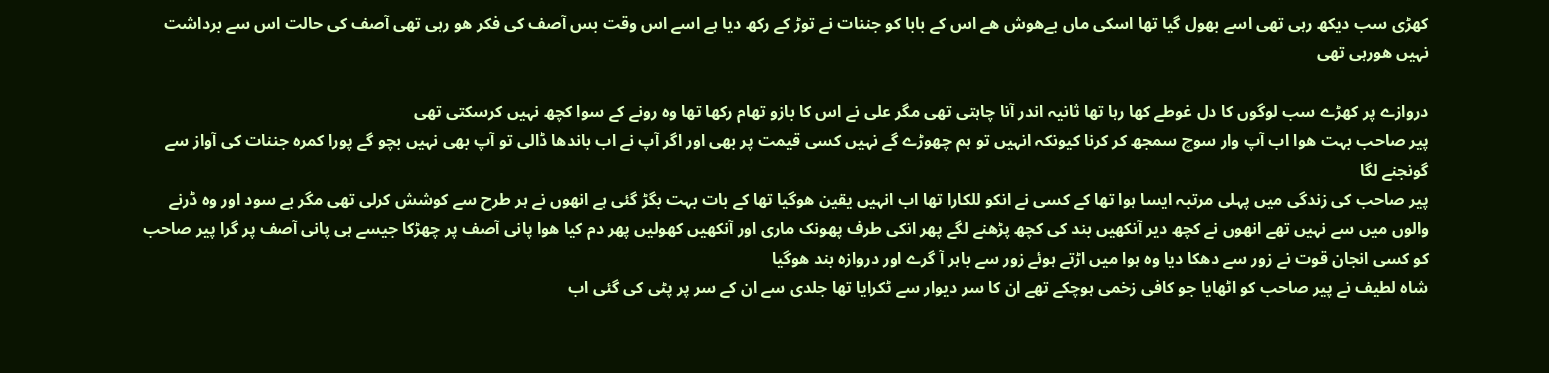کھڑی سب دیکھ رہی تھی اسے بھول گیا تھا اسکی ماں بےھوش ھے اس کے بابا کو جننات نے توڑ کے رکھ دیا ہے اسے اس وقت بس آصف کی فکر ھو رہی تھی آصف کی حالت اس سے برداشت نہیں ھورہی تھی

دروازے پر کھڑے سب لوگوں کا دل غوطے کھا رہا تھا ثانیہ اندر آنا چاہتی تھی مگر علی نے اس کا بازو تھام رکھا تھا وہ رونے کے سوا کچھ نہیں کرسکتی تھی
پیر صاحب بہت ھوا اب آپ وار سوچ سمجھ کر کرنا کیونکہ انہیں تو ہم چھوڑے گے نہیں کسی قیمت پر بھی اور اگر آپ نے اب باندھا ڈالی تو آپ بھی نہیں بچو گے پورا کمرہ جننات کی آواز سے گونجنے لگا
پیر صاحب کی زندگی میں پہلی مرتبہ ایسا ہوا تھا کے کسی نے انکو للکارا تھا اب انہیں یقین ھوگیا تھا کے بات بہت بگڑ گئی ہے انھوں نے ہر طرح سے کوشش کرلی تھی مگر بے سود اور وہ ڈرنے والوں میں سے نہیں تھے انھوں نے کچھ دیر آنکھیں بند کی کچھ پڑھنے لگے پھر انکی طرف پھونک ماری اور آنکھیں کھولیں پھر دم کیا ھوا پانی آصف پر چھڑکا جیسے ہی پانی آصف پر گرا پیر صاحب کو کسی انجان قوت نے زور سے دھکا دیا وہ ہوا میں اڑتے ہوئے زور سے باہر آ گرے اور دروازہ بند ھوگیا
شاہ لطیف نے پیر صاحب کو اٹھایا جو کافی زخمی ہوچکے تھے ان کا سر دیوار سے ٹکرایا تھا جلدی سے ان کے سر پر پٹی کی گئی اب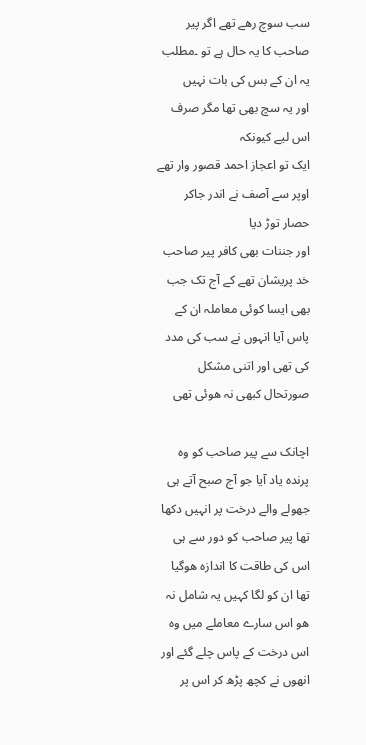سب سوچ رھے تھے اگر پیر صاحب کا یہ حال ہے تو ۔مطلب یہ ان کے بس کی بات نہیں
اور یہ سچ بھی تھا مگر صرف اس لیے کیونکہ
ایک تو اعجاز احمد قصور وار تھے
اوپر سے آصف نے اندر جاکر حصار توڑ دیا
اور جننات بھی کافر پیر صاحب خد پریشان تھے کے آج تک جب بھی ایسا کوئی معاملہ ان کے پاس آیا انہوں نے سب کی مدد کی تھی اور اتنی مشکل صورتحال کبھی نہ ھوئی تھی

اچانک سے پیر صاحب کو وہ پرندہ یاد آیا جو آج صبح آتے ہی جھولے والے درخت پر انہیں دکھا تھا پیر صاحب کو دور سے ہی اس کی طاقت کا اندازہ ھوگیا تھا ان کو لگا کہیں یہ شامل نہ ھو اس سارے معاملے میں وہ اس درخت کے پاس چلے گئے اور انھوں نے کچھ پڑھ کر اس پر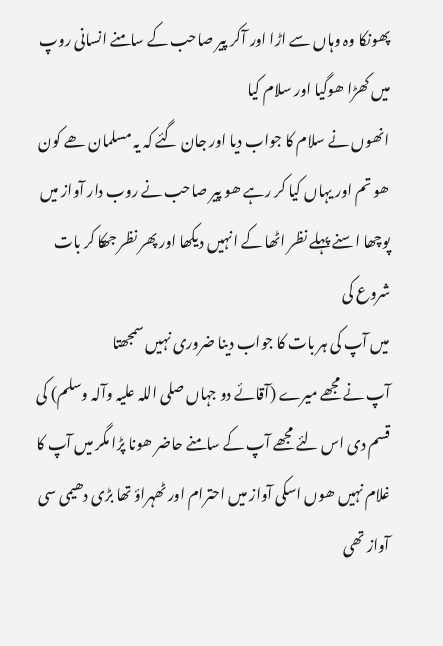پھونکا وہ وہاں سے اڑا اور آکر پیر صاحب کے سامنے انسانی روپ میں کھڑا ھوگیا اور سلام کیا
انھوں نے سلام کا جواب دیا اور جان گئے کہ یہ مسلمان ھے کون ھو تم اور یہاں کیا کر رہے ھو پیر صاحب نے روب دار آواز میں پوچھا اسنے پہلے نظر اٹھا کے انہیں دیکھا اور پھر نظر جھکا کر بات شروع کی
میں آپ کی ہر بات کا جواب دینا ضروری نہیں سمجھتا
آپ نے مجھے میرے (آقائے دو جہاں صلی اللہ علیہ وآلہ وسلم) کی قسم دی اس لئے مجھے آپ کے سامنے حاضر ھونا پڑا مگر میں آپ کا غلام نہیں ھوں اسکی آواز میں احترام اور ٹھہراؤ تھا بڑی دھیمی سی آواز تھی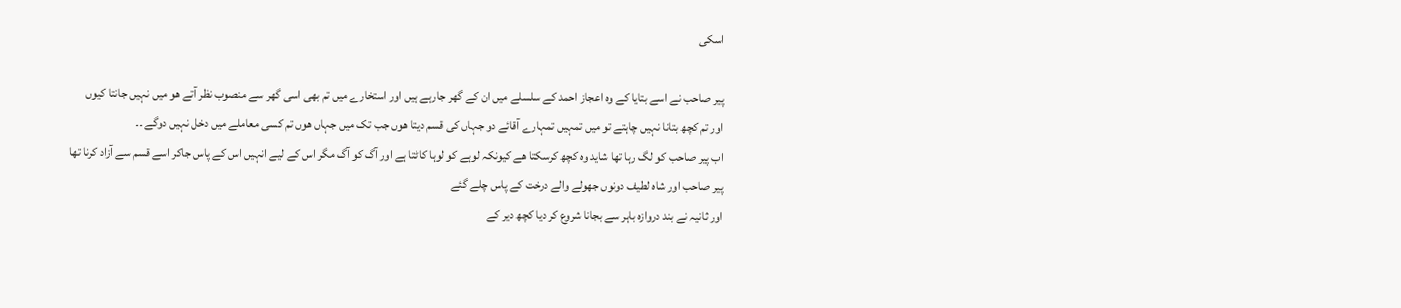اسکی

پیر صاحب نے اسے بتایا کے وہ اعجاز احمد کے سلسلے میں ان کے گھر جارہے ہیں اور استخارے میں تم بھی اسی گھر سے منصوب نظر آتے ھو میں نہیں جانتا کیوں
اور تم کچھ بتانا نہیں چاہتے تو میں تمہیں تمہارے آقائے دو جہاں کی قسم دیتا ھوں جب تک میں جہاں ھوں تم کسی معاملے میں دخل نہیں دوگے ۔۔
اب پیر صاحب کو لگ رہا تھا شاید وہ کچھ کرسکتا ھے کیونکہ لوہے کو لوہا کاٹتا ہے اور آگ کو آگ مگر اس کے لیے انہیں اس کے پاس جاکر اسے قسم سے آزاد کرنا تھا
پیر صاحب اور شاہ لطیف دونوں جھولے والے درخت کے پاس چلے گئے
اور ثانیہ نے بند دروازہ باہر سے بجانا شروع کر دیا کچھ دیر کے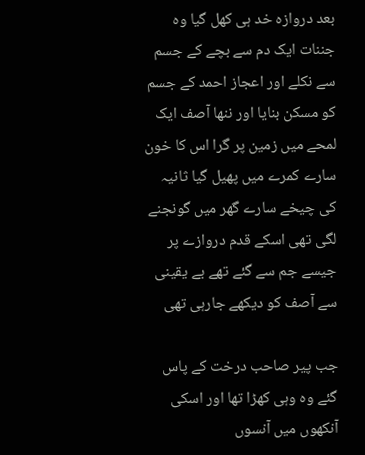بعد دروازہ خد ہی کھل گیا وہ جننات ایک دم سے بچے کے جسم سے نکلے اور اعجاز احمد کے جسم کو مسکن بنایا اور ننھا آصف ایک لمحے میں زمین پر گرا اس کا خون سارے کمرے میں پھیل گیا ثانیہ کی چیخے سارے گھر میں گونجنے لگی تھی اسکے قدم دروازے پر جیسے جم سے گئے تھے بے یقینی سے آصف کو دیکھے جارہی تھی

جب پیر صاحب درخت کے پاس گئے وہ وہی کھڑا تھا اور اسکی آنکھوں میں آنسوں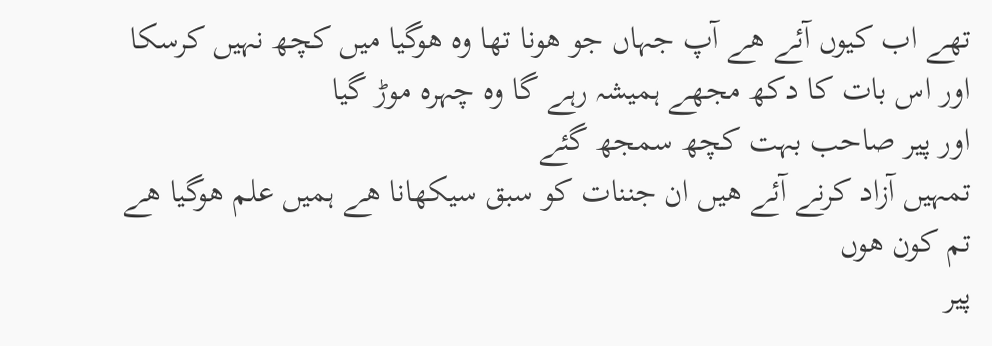تھے اب کیوں آئے ھے آپ جہاں جو ھونا تھا وہ ھوگیا میں کچھ نہیں کرسکا اور اس بات کا دکھ مجھے ہمیشہ رہے گا وہ چہرہ موڑ گیا
اور پیر صاحب بہت کچھ سمجھ گئے
تمہیں آزاد کرنے آئے ھیں ان جننات کو سبق سیکھانا ھے ہمیں علم ھوگیا ھے تم کون ھوں
پیر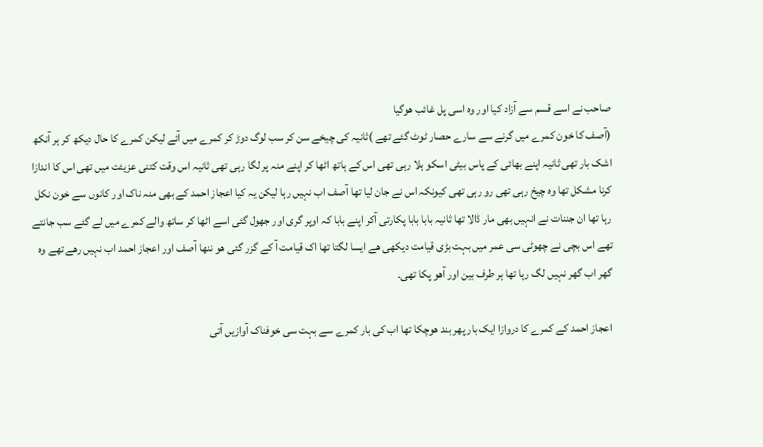صاحب نے اسے قسم سے آزاد کیا اور وہ اسی پل غائب ھوگیا
(آصف کا خون کمرے میں گرنے سے سارے حصار ٹوٹ گئے تھے )ثانیہ کی چیخے سن کر سب لوگ دوڑ کر کمرے میں آئے لیکن کمرے کا حال دیکھ کر ہر آنکھ اشک بار تھی ثانیہ اپنے بھائی کے پاس بیٹی اسکو ہلا رہی تھی اس کے ہاتھ اٹھا کر اپنے منہ پر لگا رہی تھی ثانیہ اس وقت کتنی عزیئت میں تھی اس کا اندازا کرنا مشکل تھا وہ چیخ رہی تھی رو رہی تھی کیونکہ اس نے جان لیا تھا آصف اب نہیں رہا لیکن یہ کیا اعجاز احمد کے بھی منہ ناک اور کانوں سے خون نکل رہا تھا ان جننات نے انہیں بھی مار ڈالا تھا ثانیہ بابا بابا پکارتی آکر اپنے بابا کہ اوپر گری اور جھول گئی اسے اٹھا کر ساتھ والے کمرے میں لے گئے سب جانتے تھے اس بچی نے چھوٹی سی عمر میں بہت بڑی قیامت دیکھی ھے ایسا لگتا تھا اک قیامت آ کے گزر گئی ھو ننھا آصف اور اعجاز احمد اب نہیں رھے تھے وہ گھر اب گھر نہیں لگ رہا تھا ہر طرف بین اور آھو پکا تھی۔

اعجاز احمد کے کمرے کا دروازا ایک بار پھر بند ھوچکا تھا اب کی بار کمرے سے بہت سی خوفناک آوازیں آتی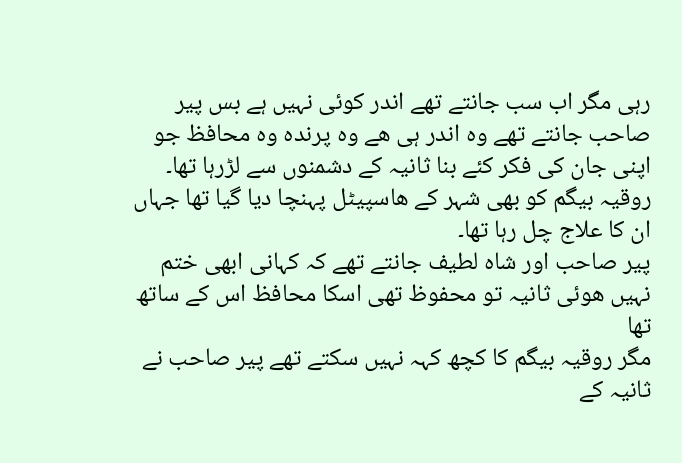رہی مگر اب سب جانتے تھے اندر کوئی نہیں ہے بس پیر صاحب جانتے تھے وہ اندر ہی ھے وہ پرندہ وہ محافظ جو اپنی جان کی فکر کئے بنا ثانیہ کے دشمنوں سے لڑرہا تھا۔
روقیہ بیگم کو بھی شہر کے ھاسپیٹل پہنچا دیا گیا تھا جہاں ان کا علاج چل رہا تھا۔
پیر صاحب اور شاہ لطیف جانتے تھے کہ کہانی ابھی ختم نہیں ھوئی ثانیہ تو محفوظ تھی اسکا محافظ اس کے ساتھ تھا
مگر روقیہ بیگم کا کچھ کہہ نہیں سکتے تھے پیر صاحب نے ثانیہ کے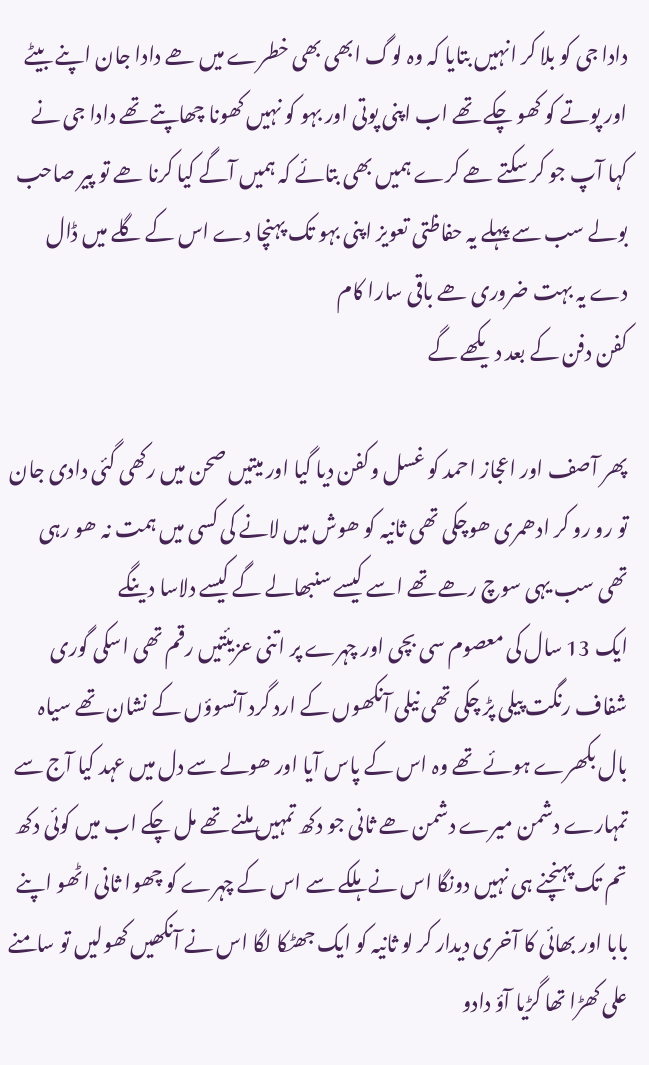دادا جی کو بلا کر انہیں بتایا کہ وہ لوگ ابھی بھی خطرے میں ھے دادا جان اپنے بیٹے اور پوتے کو کھو چکے تھے اب اپنی پوتی اور بہو کو نہیں کھونا چھاپتے تھے دادا جی نے کہا آپ جو کر سکتے ھے کرے ہمیں بھی بتائے کہ ہمیں آگے کیا کرنا ھے تو پیر صاحب بولے سب سے پہلے یہ حفاظتی تعویز اپنی بہو تک پہنچا دے اس کے گلے میں ڈال دے یہ بہت ضروری ھے باقی سارا کام
کفن دفن کے بعد دیکھے گے

پھر آصف اور اعجاز احمد کو غسل وکفن دیا گیا اور میتیں صحن میں رکھی گئی دادی جان تو رو رو کر ادھمری ھوچکی تھی ثانیہ کو ھوش میں لانے کی کسی میں ہمت نہ ھو رہی تھی سب یہی سوچ رھے تھے اسے کیسے سنبھالے گے کیسے دلاسا دینگے
ایک 13 سال کی معصوم سی بچی اور چہرے پر اتنی عزیئتیں رقم تھی اسکی گوری شفاف رنگت پیلی پڑ چکی تھی نیلی آنکھوں کے ارد گرد آنسوؤں کے نشان تھے سیاہ بال بکھرے ہوئے تھے وہ اس کے پاس آیا اور ھولے سے دل میں عہد کیا آج سے تمہارے دشمن میرے دشمن ھے ثانی جو دکھ تمہیں ملنے تھے مل چکے اب میں کوئی دکھ تم تک پہنچنے ہی نہیں دونگا اس نے ہلکے سے اس کے چہرے کو چھوا ثانی اٹھو اپنے بابا اور بھائی کا آخری دیدار کر لو ثانیہ کو ایک جھٹکا لگا اس نے آنکھیں کھولیں تو سامنے علی کھڑا تھا گڑیا آؤ دادو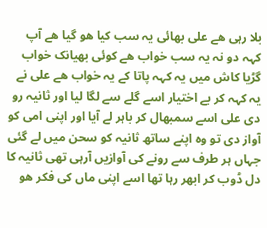بلا رہی ھے علی بھائی یہ سب کیا ھو گیا ھے آپ کہہ دو نہ یہ سب خواب ھے کوئی بھیانک خواب گڑیا کاش میں یہ کہہ پاتا کے یہ خواب ھے علی نے یہ کہہ کر بے اختیار اسے گلے سے لگا لیا اور ثانیہ رو دی علی اسے سمبھال کر باہر لے آیا اور اپنی امی کو آواز دی تو وہ اپنے ساتھ ثانیہ کو سحن میں لے گئی جہاں ہر طرف سے رونے کی آوازیں آرہی تھی ثانیہ کا دل ڈوب کر ابھر رہا تھا اسے اپنی ماں کی فکر ھو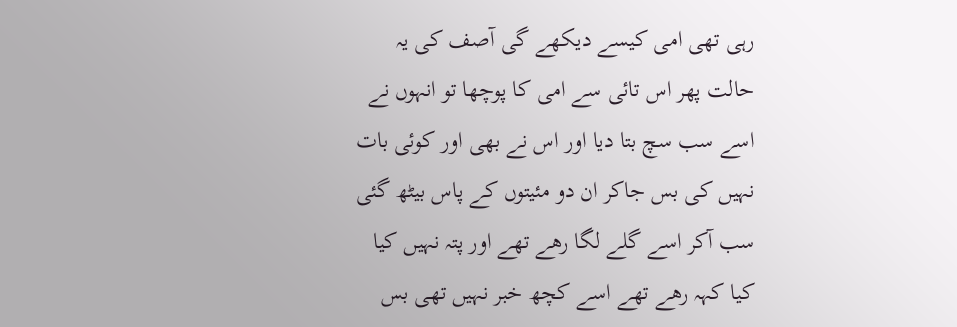رہی تھی امی کیسے دیکھے گی آصف کی یہ حالت پھر اس تائی سے امی کا پوچھا تو انہوں نے اسے سب سچ بتا دیا اور اس نے بھی اور کوئی بات نہیں کی بس جاکر ان دو مئیتوں کے پاس بیٹھ گئی سب آکر اسے گلے لگا رھے تھے اور پتہ نہیں کیا کیا کہہ رھے تھے اسے کچھ خبر نہیں تھی بس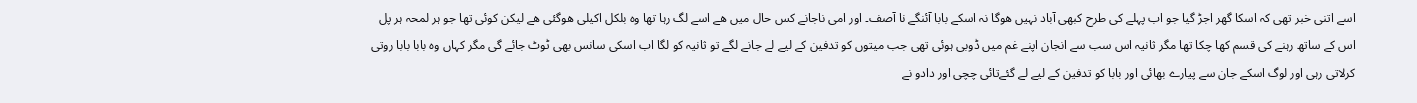اسے اتنی خبر تھی کہ اسکا گھر اجڑ گیا جو اب پہلے کی طرح کبھی آباد نہیں ھوگا نہ اسکے بابا آئنگے نا آصف۔ اور امی ناجانے کس حال میں ھے اسے لگ رہا تھا وہ بلکل اکیلی ھوگئی ھے لیکن کوئی تھا جو ہر لمحہ ہر پل اس کے ساتھ رہنے کی قسم کھا چکا تھا مگر ثانیہ اس سب سے انجان اپنے غم میں ڈوبی ہوئی تھی جب میتوں کو تدفین کے لیے لے جانے لگے تو ثانیہ کو لگا اب اسکی سانس بھی ٹوٹ جائے گی مگر کہاں وہ بابا بابا روتی کرلاتی رہی اور لوگ اسکے جان سے پیارے بھائی اور بابا کو تدفین کے لیے لے گئےتائی چچی اور دادو نے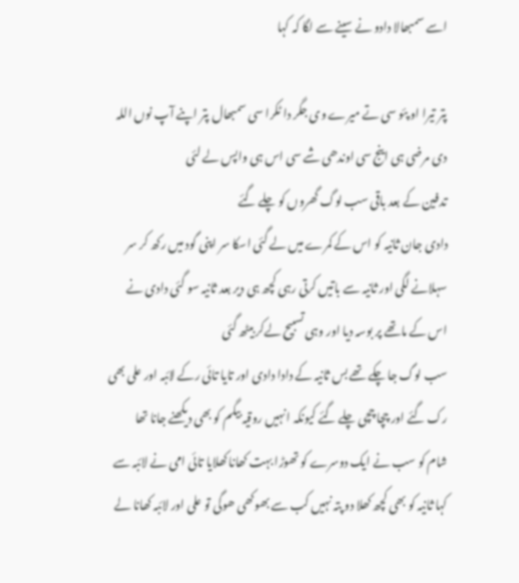اسے سمبھالا دادو نے سینے سے لگا کہ کہا

پتر تیرا او پئو سی تے میرے وی جگر دا ٹکرا سی سمبھال پتر اپنے آپ نوں اللہ دی مرضی ہی اینج سی اوندھی شے سی اس ہی واپس لے لئی
تدفین کے بعد باقی سب لوگ گھروں کو چلے گئے
دادی جان ثانیہ کو اس کے کمرے میں لے گئی اسکا سر اپنی گود میں رکھ کر سر سہلانے لگی اور ثانیہ سے باتیں کرتی رہی کچھ ہی دیر بعد ثانیہ سو گئی دادی نے اس کے ماتھے پر بوسہ دیا اور وہی تسبیح لےکر بیٹھ گئی
سب لوگ جا چکے تھے بس ثانیہ کے دادا دادی اور تایا تائی رکے لائبہ اور علی بھی رک گئے اور چچا چچی چلے گئے کیونکہ انہیں روقیہ بیگم کو بھی دیکھنے جانا تھا
شام کو سب نے ایک دوسرے کو تھوڑا بہت کھانا کھلایا تائی امی نے لائبہ سے کہا ثانیہ کو بھی کچھ کھلا دو پتہ نہیں کب سے بھوکھی ھوگی تو علی اور لائبہ کھانا لے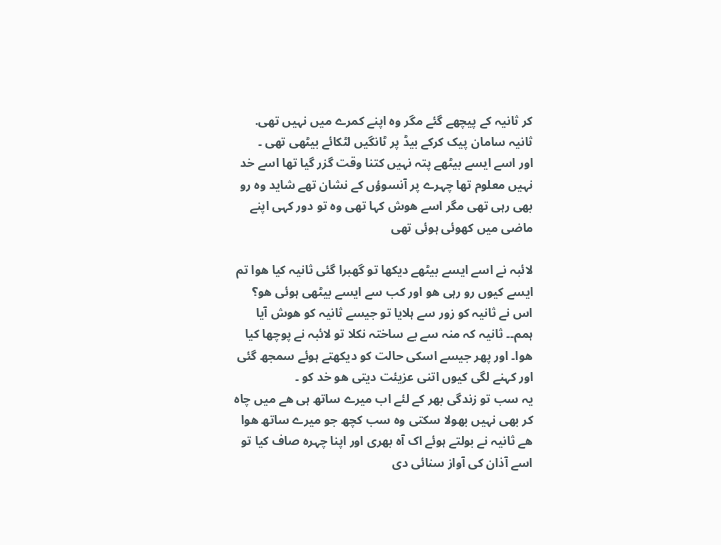کر ثانیہ کے پیچھے گئے مگر وہ اپنے کمرے میں نہیں تھی.
ثانیہ سامان پیک کرکے بیڈ پر ٹانگیں لٹکائے بیٹھی تھی ۔
اور اسے ایسے بیٹھے پتہ نہیں کتنا وقت گزر گیا تھا اسے خد نہیں معلوم تھا چہرے پر آنسوؤں کے نشان تھے شاید وہ رو بھی رہی تھی مگر اسے ھوش کہا تھی وہ تو دور کہی اپنے ماضی میں کھوئی ہوئی تھی

لائبہ نے اسے ایسے بیٹھے دیکھا تو گھبرا گئی ثانیہ کیا ھوا تم ایسے کیوں رو رہی ھو اور کب سے ایسے بیٹھی ہوئی ھو؟
اس نے ثانیہ کو زور سے ہلایا تو جیسے ثانیہ کو ھوش آیا
ہمم۔۔ ثانیہ کہ منہ سے بے ساختہ نکلا تو لائبہ نے پوچھا کیا ھوا۔ اور پھر جیسے اسکی حالت کو دیکھتے ہوئے سمجھ گئی اور کہنے لگی کیوں اتنی عزیئت دیتی ھو خد کو ۔
یہ سب تو زندگی بھر کے لئے اب میرے ساتھ ہی ھے میں چاہ کر بھی نہیں بھولا سکتی وہ سب کچھ جو میرے ساتھ ھوا ھے ثانیہ نے بولتے ہوئے اک آہ بھری اور اپنا چہرہ صاف کیا تو اسے آذان کی آواز سنائی دی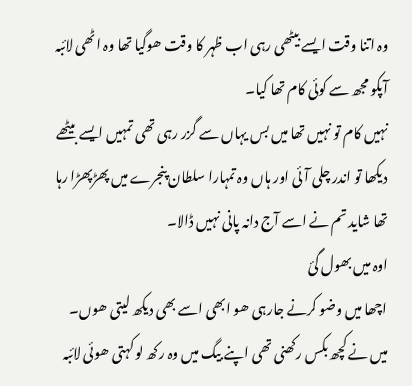وہ اتنا وقت ایسے بیٹھی رہی اب ظہر کا وقت ھوگیا تھا وہ اٹھی لائبہ آپکو مجھ سے کوئی کام تھا کیا۔
نہیں کام تو نہیں تھا میں بس یہاں سے گزر رہی تھی تمہیں ایسے بیٹھے دیکھا تو اندر چلی آئی اور ہاں وہ تمہارا سلطان پنجرے میں پھڑپھڑا رہا تھا شاید تم نے اسے آج دانہ پانی نہیں ڈالا۔
اوہ میں بھول گئ
اچھا میں وضو کرنے جارہی ھو ابھی اسے بھی دیکھ لیتی ھوں۔
میں نے کچھ بکس رکھنی تھی اپنے بیگ میں وہ رکھ لو کہتی ھوئی لائبہ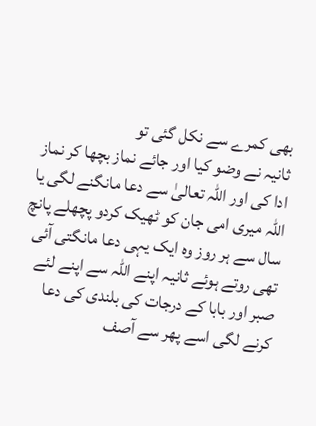بھی کمرے سے نکل گئی تو
ثانیہ نے وضو کیا اور جائے نماز بچھا کر نماز ادا کی اور اللہ تعالیٰ سے دعا مانگنے لگی یا اللہ میری امی جان کو ٹھیک کردو پچھلے پانچ سال سے ہر روز وہ ایک یہی دعا مانگتی آئی تھی روتے ہوئے ثانیہ اپنے اللہ سے اپنے لئے صبر اور بابا کے درجات کی بلندی کی دعا کرنے لگی اسے پھر سے آصف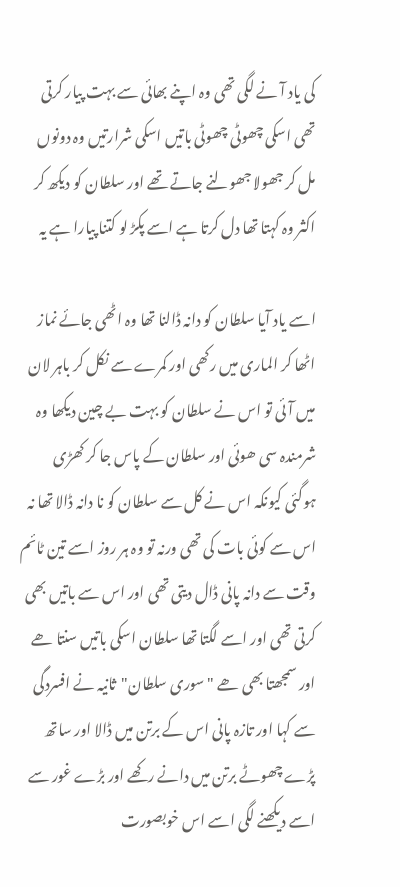کی یاد آ نے لگی تھی وہ اپنے بھائی سے بہت پیار کرتی تھی اسکی چھوٹی چھوٹی باتیں اسکی شرارتیں وہ دونوں مل کر جھولا جھولنے جاتے تھے اور سلطان کو دیکھ کر اکثر وہ کہتا تھا دل کرتا ہے اسے پکڑ لو کتنا پیارا ہے یہ

اسے یاد آیا سلطان کو دانہ ڈالنا تھا وہ اٹھی جائے نماز اٹھا کر الماری میں رکھی اور کمرے سے نکل کر باہر لان میں آ ئی تو اس نے سلطان کو بہت بے چین دیکھا وہ شرمندہ سی ھوئی اور سلطان کے پاس جا کر کھڑی ہوگئی کیونکہ اس نے کل سے سلطان کو نا دانہ ڈالا تھا نہ اس سے کوئی بات کی تھی ورنہ تو وہ ہر روز اسے تین ٹائم وقت سے دانہ پانی ڈال دیتی تھی اور اس سے باتیں بھی کرتی تھی اور اسے لگتا تھا سلطان اسکی باتیں سنتا ھے اور سمجھتا بھی ھے "سوری سلطان"ثانیہ نے افسردگی سے کہا اور تازہ پانی اس کے برتن میں ڈالا اور ساتھ پڑے چھوٹے برتن میں دانے رکھے اور بڑے غور سے اسے دیکھنے لگی اسے اس خوبصورت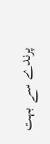پرندے سے بہت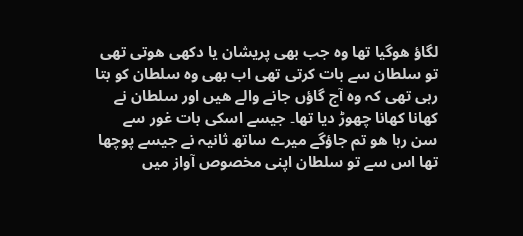لگاؤ ھوگیا تھا وہ جب بھی پریشان یا دکھی ھوتی تھی تو سلطان سے بات کرتی تھی اب بھی وہ سلطان کو بتا رہی تھی کہ وہ آج گاؤں جانے والے ھیں اور سلطان نے کھانا کھانا چھوڑ دیا تھا۔ جیسے اسکی بات غور سے سن رہا ھو تم جاؤگے میرے ساتھ ثانیہ نے جیسے پوچھا تھا اس سے تو سلطان اپنی مخصوص آواز میں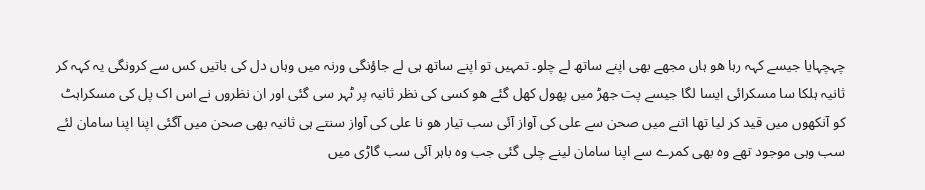چہچہایا جیسے کہہ رہا ھو ہاں مجھے بھی اپنے ساتھ لے چلو۔ تمہیں تو اپنے ساتھ ہی لے جاؤنگی ورنہ میں وہاں دل کی باتیں کس سے کرونگی یہ کہہ کر ثانیہ ہلکا سا مسکرائی ایسا لگا جیسے پت جھڑ میں پھول کھل گئے ھو کسی کی نظر ثانیہ پر ٹہر سی گئی اور ان نظروں نے اس اک پل کی مسکراہٹ کو آنکھوں میں قید کر لیا تھا اتنے میں صحن سے علی کی آواز آئی سب تیار ھو نا علی کی آواز سنتے ہی ثانیہ بھی صحن میں آگئی اپنا اپنا سامان لئے سب وہی موجود تھے وہ بھی کمرے سے اپنا سامان لینے چلی گئی جب وہ باہر آئی سب گاڑی میں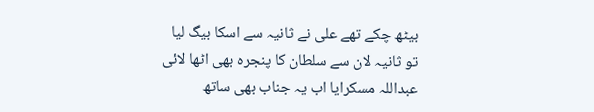بیٹھ چکے تھے علی نے ثانیہ سے اسکا بیگ لیا تو ثانیہ لان سے سلطان کا پنجرہ بھی اٹھا لائی عبداللہ مسکرایا اب یہ جناب بھی ساتھ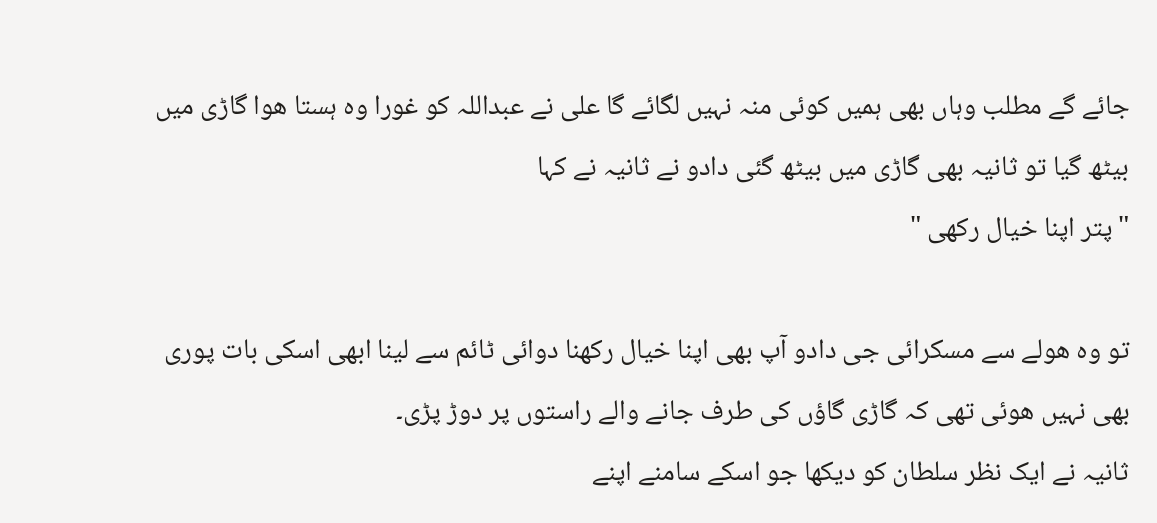جائے گے مطلب وہاں بھی ہمیں کوئی منہ نہیں لگائے گا علی نے عبداللہ کو غورا وہ ہستا ھوا گاڑی میں بیٹھ گیا تو ثانیہ بھی گاڑی میں بیٹھ گئی دادو نے ثانیہ نے کہا
" پتر اپنا خیال رکھی "

تو وہ ھولے سے مسکرائی جی دادو آپ بھی اپنا خیال رکھنا دوائی ٹائم سے لینا ابھی اسکی بات پوری بھی نہیں ھوئی تھی کہ گاڑی گاؤں کی طرف جانے والے راستوں پر دوڑ پڑی۔
ثانیہ نے ایک نظر سلطان کو دیکھا جو اسکے سامنے اپنے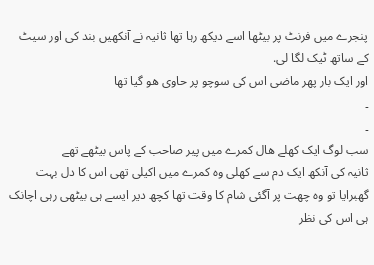پنجرے میں فرنٹ پر بیٹھا اسے دیکھ رہا تھا ثانیہ نے آنکھیں بند کی اور سیٹ کے ساتھ ٹیک لگا لی.
اور ایک بار پھر ماضی اس کی سوچو پر حاوی ھو گیا تھا
۔
۔
سب لوگ ایک کھلے ھال کمرے میں پیر صاحب کے پاس بیٹھے تھے
ثانیہ کی آنکھ ایک دم سے کھلی وہ کمرے میں اکیلی تھی اس کا دل بہت گھبرایا تو وہ چھت پر آگئی شام کا وقت تھا کچھ دیر ایسے ہی بیٹھی رہی اچانک ہی اس کی نظر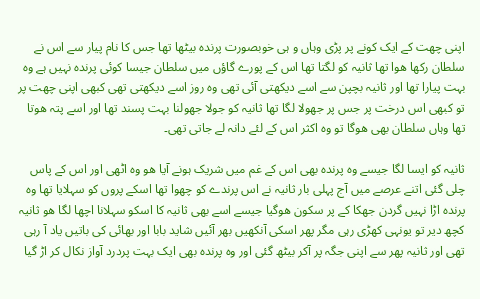اپنی چھت کے ایک کونے پر پڑی وہاں و ہی خوبصورت پرندہ بیٹھا تھا جس کا نام پیار سے اس نے سلطان رکھا ھوا تھا ثانیہ کو لگتا تھا اس کے پورے گاؤں میں سلطان جیسا کوئی پرندہ نہیں ہے وہ بہت پیارا تھا اور ثانیہ بچپن سے اسے دیکھتی آئی تھی وہ روز اسے دیکھتی تھی کبھی اپنی چھت پر تو کبھی اس درخت پر جس پر جھولا لگا تھا ثانیہ کو جولا جھولنا بہت پسند تھا اور اسے پتہ ھوتا تھا وہاں سلطان بھی ھوگا تو وہ اکثر اس کے لئے دانہ لے جاتی تھی۔

ثانیہ کو ایسا لگا جیسے وہ پرندہ بھی اس کے غم میں شریک ہونے آیا ھو وہ اٹھی اور اس کے پاس چلی گئی اتنے عرصے میں آج پہلی بار ثانیہ نے اس پرندے کو چھوا تھا اسکے پروں کو سہلایا تھا وہ پرندہ اڑا نہیں گردن جھکا کے پر سکون ھوگیا جیسے اسے بھی ثانیہ کا اسکو سہلانا اچھا لگا ھو ثانیہ کچھ دیر تو یونہی کھڑی رہی مگر پھر اسکی آنکھیں بھر آئیں شاید بابا اور بھائی کی باتیں یاد آ رہی تھی اور ثانیہ پھر سے اپنی جگہ پر آکر بیٹھ گئی اور وہ پرندہ بھی ایک بہت پردرد آواز نکال کر اڑ گیا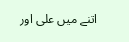اتنے میں علی اور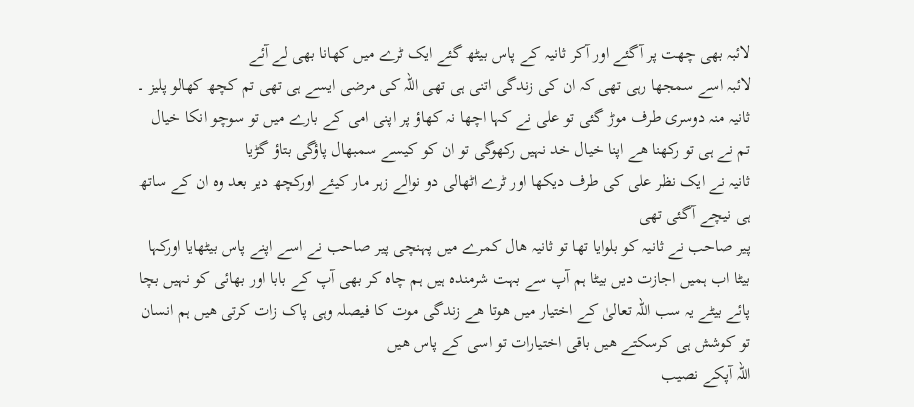لائبہ بھی چھت پر آگئے اور آکر ثانیہ کے پاس بیٹھ گئے ایک ٹرے میں کھانا بھی لے آئے
لائبہ اسے سمجھا رہی تھی کہ ان کی زندگی اتنی ہی تھی اللہ کی مرضی ایسے ہی تھی تم کچھ کھالو پلیز ۔
ثانیہ منہ دوسری طرف موڑ گئی تو علی نے کہا اچھا نہ کھاؤ پر اپنی امی کے بارے میں تو سوچو انکا خیال تم نے ہی تو رکھنا ھے اپنا خیال خد نہیں رکھوگی تو ان کو کیسے سمبھال پاؤگی بتاؤ گڑیا
ثانیہ نے ایک نظر علی کی طرف دیکھا اور ٹرے اٹھالی دو نوالے زہر مار کیئے اورکچھ دیر بعد وہ ان کے ساتھ ہی نیچے آگئی تھی
پیر صاحب نے ثانیہ کو بلوایا تھا تو ثانیہ ھال کمرے میں پہنچی پیر صاحب نے اسے اپنے پاس بیٹھایا اورکہا بیٹا اب ہمیں اجازت دیں بیٹا ہم آپ سے بہت شرمندہ ہیں ہم چاہ کر بھی آپ کے بابا اور بھائی کو نہیں بچا پائے بیٹے یہ سب اللہ تعالیٰ کے اختیار میں ھوتا ھے زندگی موت کا فیصلہ وہی پاک زات کرتی ھیں ہم انسان تو کوشش ہی کرسکتے ھیں باقی اختیارات تو اسی کے پاس ھیں
اللہ آپکے نصیب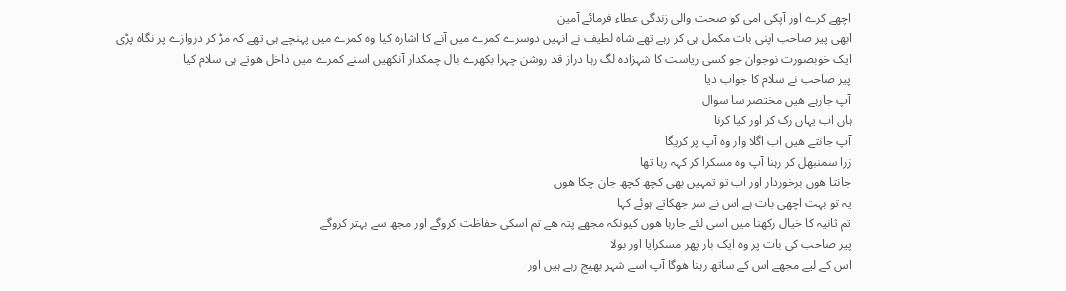اچھے کرے اور آپکی امی کو صحت والی زندگی عطاء فرمائے آمین
ابھی پیر صاحب اپنی بات مکمل ہی کر رہے تھے شاہ لطیف نے انہیں دوسرے کمرے میں آنے کا اشارہ کیا وہ کمرے میں پہنچے ہی تھے کہ مڑ کر دروازے پر نگاہ پڑی
ایک خوبصورت نوجوان جو کسی ریاست کا شہزادہ لگ رہا دراز قد روشن چہرا بکھرے بال چمکدار آنکھیں اسنے کمرے میں داخل ھوتے ہی سلام کیا
پیر صاحب نے سلام کا جواب دیا
آپ جارہے ھیں مختصر سا سوال
ہاں اب یہاں رک کر اور کیا کرنا
آپ جانتے ھیں اب اگلا وار وہ آپ پر کریگا
زرا سمنبھل کر رہنا آپ وہ مسکرا کر کہہ رہا تھا
جانتا ھوں برخوردار اور اب تو تمہیں بھی کچھ کچھ جان چکا ھوں
یہ تو بہت اچھی بات ہے اس نے سر جھکاتے ہوئے کہا
تم ثانیہ کا خیال رکھنا میں اسی لئے جارہا ھوں کیونکہ مجھے پتہ ھے تم اسکی حفاظت کروگے اور مجھ سے بہتر کروگے
پیر صاحب کی بات پر وہ ایک بار پھر مسکرایا اور بولا
اس کے لیے مجھے اس کے ساتھ رہنا ھوگا آپ اسے شہر بھیج رہے ہیں اور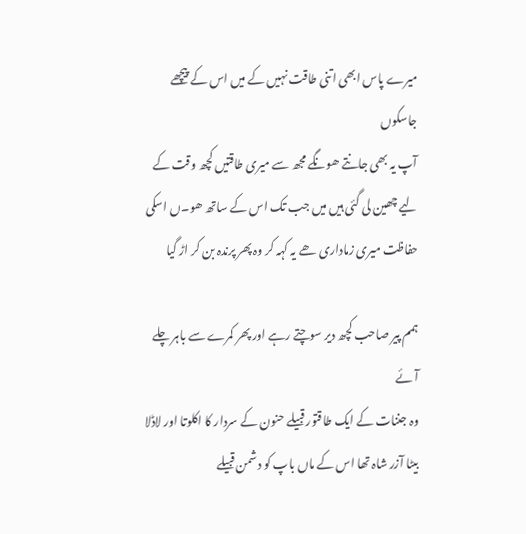میرے پاس ابھی اتنی طاقت نہیں کے میں اس کے پیچھے جاسکوں
آپ یہ بھی جانتے ھونگے مجھ سے میری طاقتیں کچھ وقت کے لیے چھین لی گئی ہیں میں جب تک اس کے ساتھ ھو۔ں اسکی حفاظت میری زماداری ھے یہ کہہ کر وہ پھر پرندہ بن کر اڑ گیا

ہمم پیر صاحب کچھ دیر سوچتے رہے اور پھر کمرے سے باہر چلے آئے
وہ جننات کے ایک طاقتور قبیلے حنون کے سردار کا اکلوتا اور لاڈلا بیٹا آزر شاہ تھا اس کے ماں باپ کو دشمن قبیلے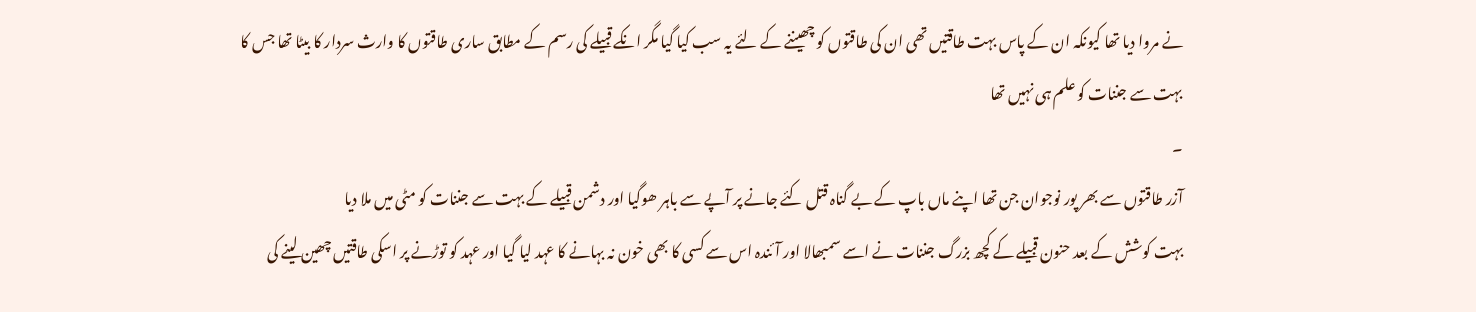نے مروا دیا تھا کیونکہ ان کے پاس بہت طاقتیں تھی ان کی طاقتوں کو چھیننے کے لئے یہ سب کیا گیا مگر انکے قبیلے کی رسم کے مطابق ساری طاقتوں کا وارث سردار کا بیٹا تھا جس کا بہت سے جننات کو علم ہی نہیں تھا
۔
آزر طاقتوں سے بھر پور نوجوان جن تھا اپنے ماں باپ کے بے گناہ قتل کئے جانے پر آپے سے باہر ھوگیا اور دشمن قبیلے کے بہت سے جننات کو مٹی میں ملا دیا
بہت کوشش کے بعد حنون قبیلے کے کچھ بزرگ جننات نے اسے سمبھالا اور آئندہ اس سے کسی کا بھی خون نہ بہانے کا عہد لیا گیا اور عہد کو توڑنے پر اسکی طاقتیں چھین لینے کی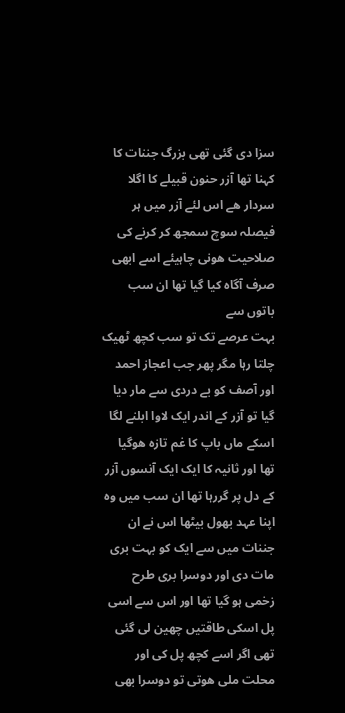سزا دی گئی تھی بزرگ جننات کا کہنا تھا آزر حنون قبیلے کا اگلا سردار ھے اس لئے آزر میں ہر فیصلہ سوچ سمجھ کر کرنے کی صلاحیت ھونی چاہیئے اسے ابھی صرف آگاہ کیا گیا تھا ان سب باتوں سے
بہت عرصے تک تو سب کچھ ٹھیک چلتا رہا مگر پھر جب اعجاز احمد اور آصف کو بے دردی سے مار دیا گیا تو آزر کے اندر ایک لاوا ابلنے لگا اسکے ماں باپ کا غم تازہ ھوگیا تھا اور ثانیہ کا ایک ایک آنسوں آزر کے دل پر گررہا تھا ان سب میں وہ اپنا عہد بھول بیٹھا اس نے ان جننات میں سے ایک کو بہت بری مات دی اور دوسرا بری طرح زخمی ہو گیا تھا اور اس سے اسی پل اسکی طاقتیں چھین لی گئی تھی اگر اسے کچھ پل کی اور محلت ملی ھوتی تو دوسرا بھی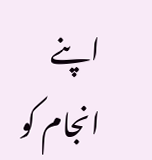اپنے انجام کو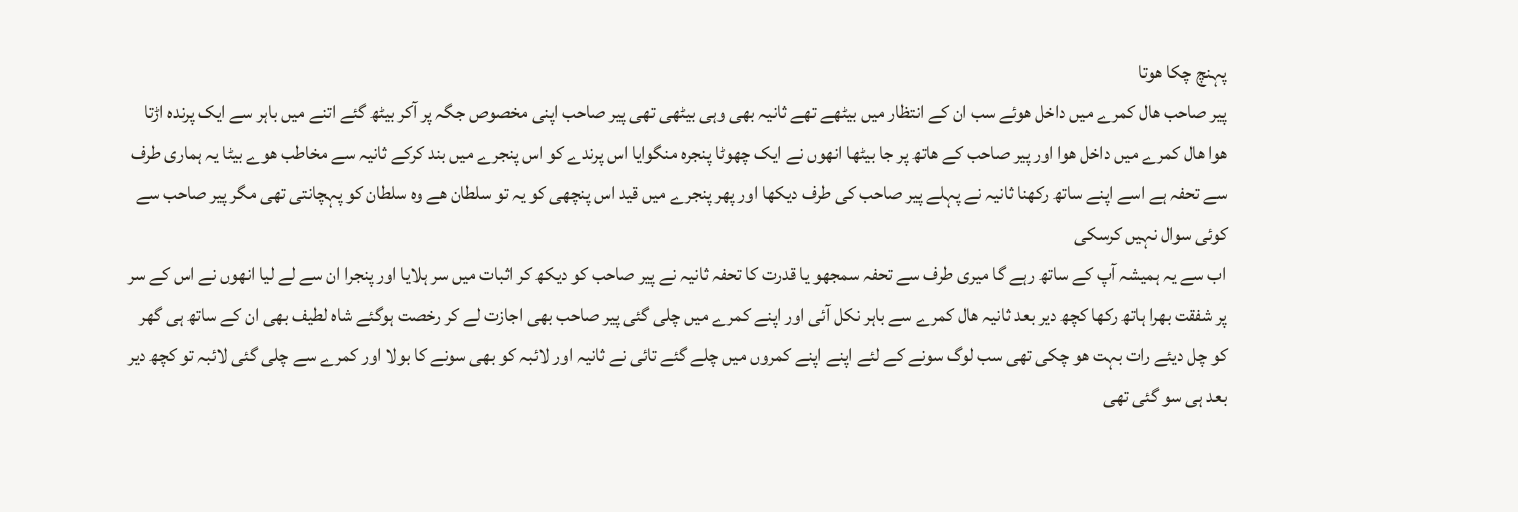پہنچ چکا ھوتا
پیر صاحب ھال کمرے میں داخل ھوئے سب ان کے انتظار میں بیٹھے تھے ثانیہ بھی وہی بیٹھی تھی پیر صاحب اپنی مخصوص جگہ پر آکر بیٹھ گئے اتنے میں باہر سے ایک پرندہ اڑتا ھوا ھال کمرے میں داخل ھوا اور پیر صاحب کے ھاتھ پر جا بیٹھا انھوں نے ایک چھوٹا پنجرہ منگوایا اس پرندے کو اس پنجرے میں بند کرکے ثانیہ سے مخاطب ھوے بیٹا یہ ہماری طرف سے تحفہ ہے اسے اپنے ساتھ رکھنا ثانیہ نے پہلے پیر صاحب کی طرف دیکھا اور پھر پنجرے میں قید اس پنچھی کو یہ تو سلطان ھے وہ سلطان کو پہچانتی تھی مگر پیر صاحب سے کوئی سوال نہیں کرسکی
اب سے یہ ہمیشہ آپ کے ساتھ رہے گا میری طرف سے تحفہ سمجھو یا قدرت کا تحفہ ثانیہ نے پیر صاحب کو دیکھ کر اثبات میں سر ہلایا اور پنجرا ان سے لے لیا انھوں نے اس کے سر پر شفقت بھرا ہاتھ رکھا کچھ دیر بعد ثانیہ ھال کمرے سے باہر نکل آئی اور اپنے کمرے میں چلی گئی پیر صاحب بھی اجازت لے کر رخصت ہوگئے شاہ لطیف بھی ان کے ساتھ ہی گھر کو چل دیئے رات بہت ھو چکی تھی سب لوگ سونے کے لئے اپنے اپنے کمروں میں چلے گئے تائی نے ثانیہ اور لائبہ کو بھی سونے کا بولا اور کمرے سے چلی گئی لائبہ تو کچھ دیر بعد ہی سو گئی تھی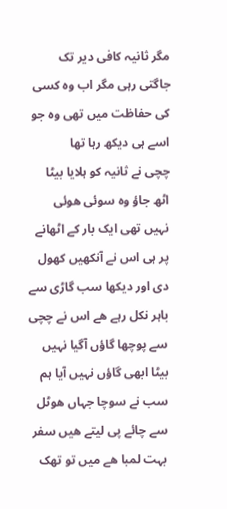مگر ثانیہ کافی دیر تک جاگتی رہی مگر اب وہ کسی کی حفاظت میں تھی وہ جو اسے ہی دیکھ رہا تھا
چچی نے ثانیہ کو ہلایا بیٹا اٹھ جاؤ وہ سوئی ھوئی نہیں تھی ایک بار کے اٹھانے پر ہی اس نے آنکھیں کھول دی اور دیکھا سب گاڑی سے باہر نکل رہے ھے اس نے چچی سے پوچھا گاؤں آگیا نہیں بیٹا ابھی گاؤں نہیں آیا ہم سب نے سوچا جہاں ھوٹل سے چائے پی لیتے ھیں سفر بہت لمبا ھے میں تو تھک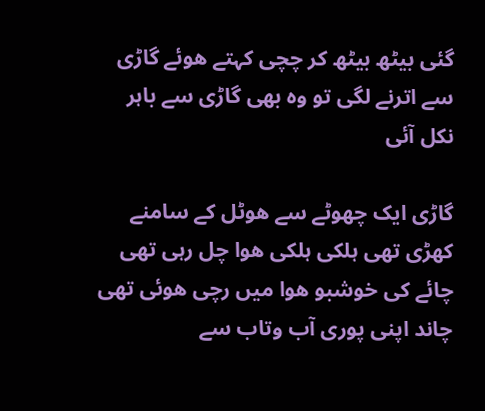گئی بیٹھ بیٹھ کر چچی کہتے ھوئے گاڑی سے اترنے لگی تو وہ بھی گاڑی سے باہر نکل آئی

گاڑی ایک چھوٹے سے ھوٹل کے سامنے کھڑی تھی ہلکی ہلکی ھوا چل رہی تھی چائے کی خوشبو ھوا میں رچی ھوئی تھی چاند اپنی پوری آب وتاب سے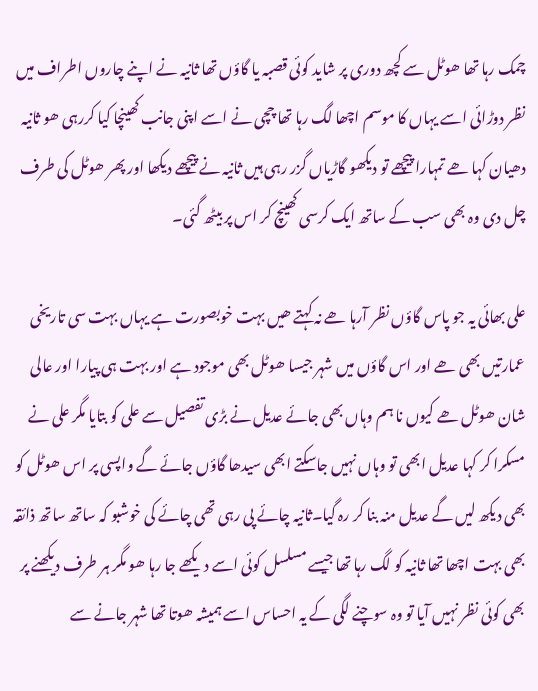چمک رہا تھا ھوٹل سے کچھ دوری پر شاید کوئی قصبہ یا گاؤں تھا ثانیہ نے اپنے چاروں اطراف میں نظر دوڑائی اسے یہاں کا موسم اچھا لگ رہا تھا چچی نے اسے اپنی جانب کھینچا کیا کررہی ھو ثانیہ دھیان کہا ھے تمہارا پیچھے تو دیکھو گاڑیاں گزر رہی ہیں ثانیہ نے پیچھے دیکھا اور پھر ھوٹل کی طرف چل دی وہ بھی سب کے ساتھ ایک کرسی کھینچ کر اس پر بیٹھ گئی۔

علی بھائی یہ جو پاس گاؤں نظر آرہا ھے نہ کہتے ھیں بہت خوبصورت ہے یہاں بہت سی تاریخی عمارتیں بھی ھے اور اس گاؤں میں شہر جیسا ھوٹل بھی موجود ہے اور بہت ہی پیارا اور عالی شان ھوٹل ھے کیوں نا ہم وہاں بھی جائے عدیل نے بڑی تفصیل سے علی کو بتایا مگر علی نے مسکرا کر کہا عدیل ابھی تو وہاں نہیں جاسکتے ابھی سیدھا گاؤں جائے گے واپسی پر اس ھوٹل کو بھی دیکھ لیں گے عدیل منہ بنا کر رہ گیا۔ثانیہ چائے پی رہی تھی چائے کی خوشبو کہ ساتھ ساتھ ذائقہ بھی بہت اچھا تھا ثانیہ کو لگ رہا تھا جیسے مسلسل کوئی اسے دیکھے جا رہا ھو مگر ہر طرف دیکھنے پر بھی کوئی نظر نہیں آیا تو وہ سوچنے لگی کے یہ احساس اسے ہمیشہ ھوتا تھا شہر جانے سے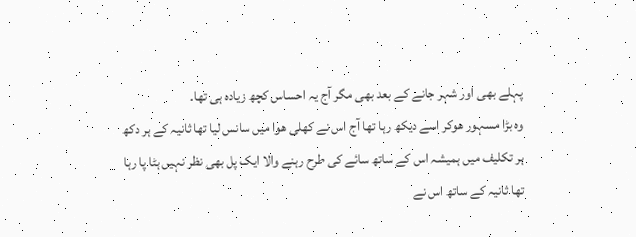پہلے بھی اور شہر جانے کے بعد بھی مگر آج یہ احساس کچھ زیادہ ہی تھا۔
وہ بڑا مسہور ھوکر اسے دیکھ رہا تھا آج اس نے کھلی ھوا میں سانس لیا تھا ثانیہ کے ہر دکھ ہر تکلیف میں ہمیشہ اس کے ساتھ سائے کی طرح رہنے والا ایک پل بھی نظر نہیں ہٹا پا رہا تھا ثانیہ کے ساتھ اس نے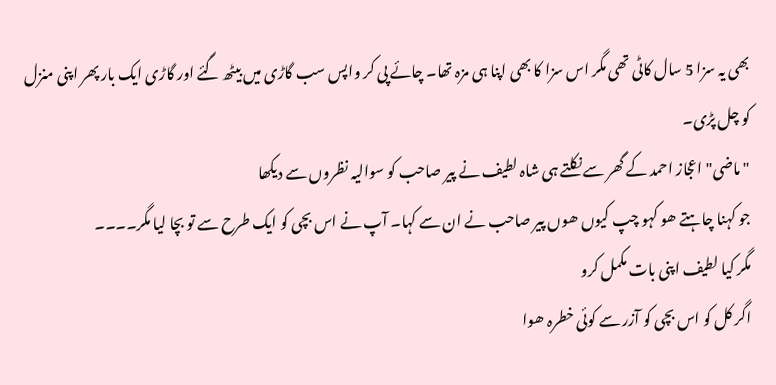بھی یہ سزا 5 سال کاٹی تھی مگر اس سزا کا بھی اپنا ہی مزہ تھا۔ چائے پی کر واپس سب گاڑی میں بیٹھ گئے اور گاڑی ایک بار پھر اپنی منزل کو چل پڑی۔
"ماضی" اعجاز احمد کے گھر سے نکلتے ہی شاہ لطیف نے پیر صاحب کو سوالیہ نظروں سے دیکھا
جو کہنا چاہتے ھو کہو چپ کیوں ھوں پیر صاحب نے ان سے کہا۔ آپ نے اس بچی کو ایک طرح سے تو بچا لیا مگر۔۔۔۔
مگر کیا لطیف اپنی بات مکمل کرو
اگر کل کو اس بچی کو آزر سے کوئی خطرہ ھوا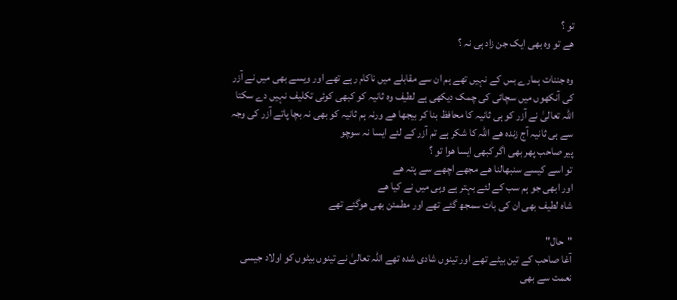تو ؟
ھے تو وہ بھی ایک جن زاد ہی نہ ؟

وہ جننات ہمارے بس کے نہیں تھے ہم ان سے مقابلے میں ناکام رہے تھے اور ویسے بھی میں نے آزر کی آنکھوں میں سچائی کی چمک دیکھی ہے لطیف وہ ثانیہ کو کبھی کوئی تکلیف نہیں دے سکتا اللہ تعالیٰ نے آزر کو ہی ثانیہ کا محافظ بنا کر بیجھا ھے ورنہ ہم ثانیہ کو بھی نہ بچا پاتے آزر کی وجہ سے ہی ثانیہ آج زندہ ھے اللّٰہ کا شکر ہے تم آزر کے لئے ایسا نہ سوچو
پیر صاحب پھر بھی اگر کبھی ایسا ھوا تو ؟
تو اسے کیسے سنبھالنا ھے مجھے اچھے سے پتہ ھے
اور ابھی جو ہم سب کے لئے بہتر ہے وہی میں نے کیا ھے
شاہ لطیف بھی ان کی بات سمجھ گئے تھے اور مطمئن بھی ھوگئے تھے

"حال"
آغا صاحب کے تین بیٹے تھے اور تینوں شادی شدہ تھے اللہ تعالیٰ نے تینوں بیٹوں کو اولاد جیسی نعمت سے بھی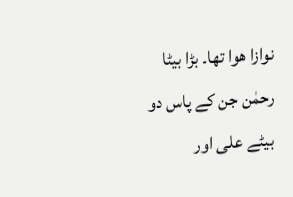نوازا ھوا تھا۔ بڑا بیٹا رحمٰن جن کے پاس دو بیٹے علی اور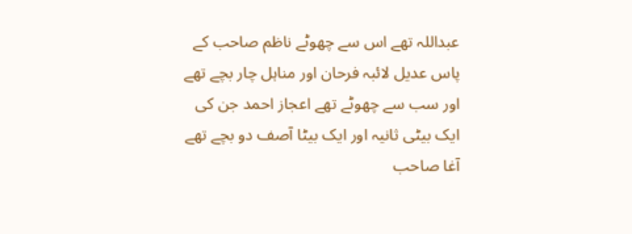عبداللہ تھے اس سے چھوٹے ناظم صاحب کے پاس عدیل لائبہ فرحان اور مناہل چار بچے تھے اور سب سے چھوٹے تھے اعجاز احمد جن کی ایک بیٹی ثانیہ اور ایک بیٹا آصف دو بچے تھے
آغا صاحب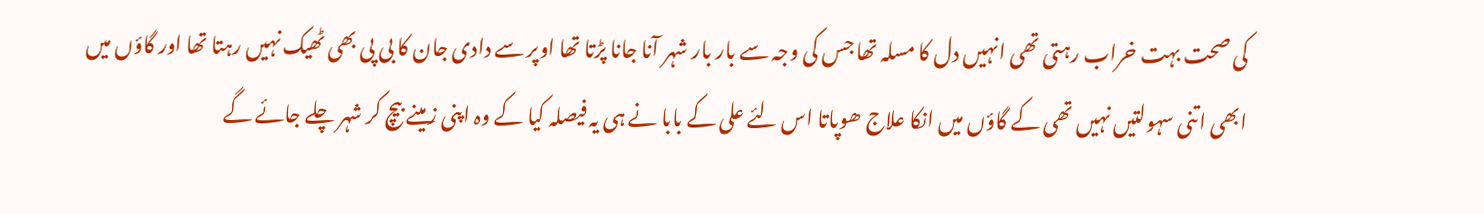کی صحت بہت خراب رہتی تھی انہیں دل کا مسلہ تھا جس کی وجہ سے بار بار شہر آنا جانا پڑتا تھا اوپر سے دادی جان کا بی پی بھی ٹھیک نہیں رہتا تھا اور گاؤں میں ابھی اتنی سہولتیں نہیں تھی کے گاؤں میں انکا علاج ھوپاتا اس لئے علی کے بابا نے ہی یہ فیصلہ کیا کے وہ اپنی زمینے بیچ کر شہر چلے جائے گے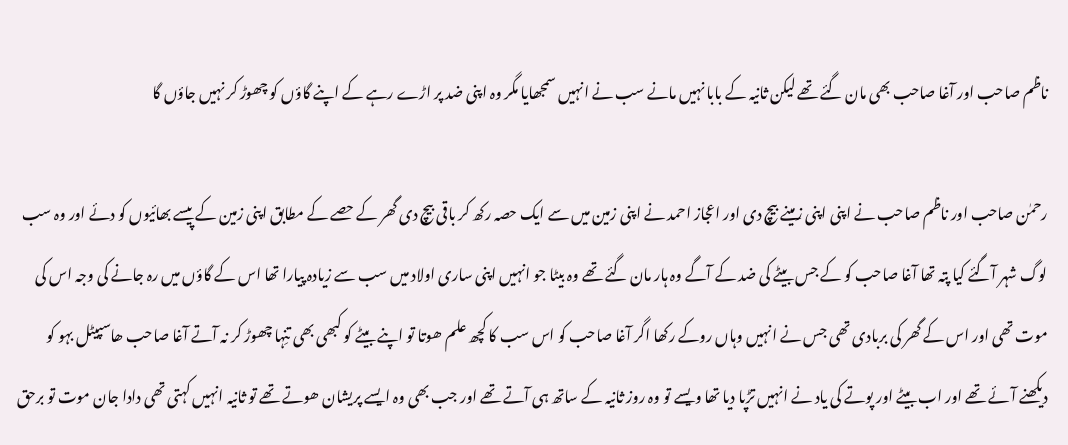ناظم صاحب اور آغا صاحب بھی مان گئے تھے لیکن ثانیہ کے بابا نہیں مانے سب نے انہیں سمجھایا مگر وہ اپنی ضد پر اڑے رہے کے اپنے گاؤں کو چھوڑ کر نہیں جاؤں گا

رحمٰن صاحب اور ناظم صاحب نے اپنی اپنی زمینے بیچ دی اور اعجاز احمد نے اپنی زمین میں سے ایک حصہ رکھ کر باقی بیچ دی گھر کے حصے کے مطابق اپنی زمین کے پیسے بھائیوں کو دئے اور وہ سب لوگ شہر آگئے کیا پتہ تھا آغا صاحب کو کے جس بیٹے کی ضد کے آگے وہ ہار مان گئے تھے وہ بیٹا جو انہیں اپنی ساری اولاد میں سب سے زیادہ پیارا تھا اس کے گاؤں میں رہ جانے کی وجہ اس کی موت تھی اور اس کے گھر کی بربادی تھی جس نے انہیں وہاں روکے رکھا اگر آغا صاحب کو اس سب کا کچھ علم ھوتا تو اپنے بیٹے کو کبھی بھی تنِہا چھوڑ کر نہ آتے آغا صاحب ھاسپیٹل بہو کو دیکھنے آئے تھے اور اب بیٹے اور پوتے کی یاد نے انہیں تڑپا دیا تھا ویسے تو وہ روز ثانیہ کے ساتھ ہی آتے تھے اور جب بھی وہ ایسے پریشان ھوتے تھے تو ثانیہ انہیں کہتی تھی دادا جان موت تو برحق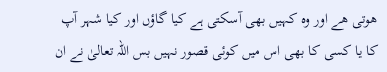ھوتی ھے اور وہ کہیں بھی آسکتی ہے کیا گاؤں اور کیا شہر آپ کا یا کسی کا بھی اس میں کوئی قصور نہیں بس اللہ تعالیٰ نے ان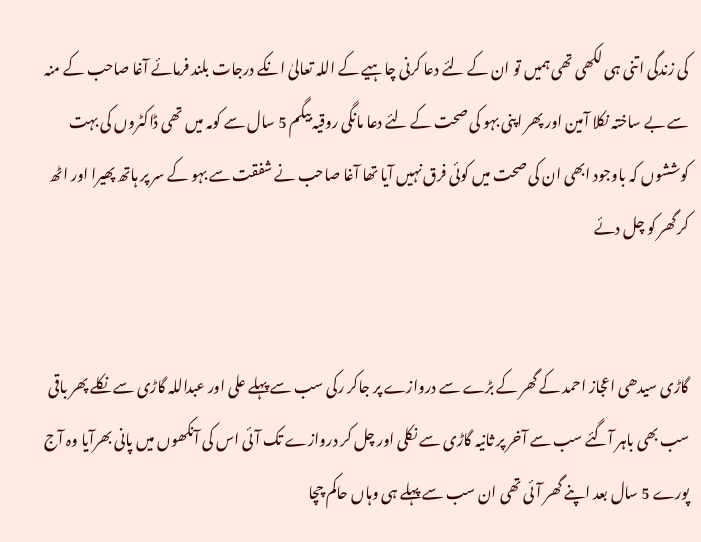کی زندگی اتنی ہی لکھی تھی ہمیں تو ان کے لئے دعا کرنی چاہیے کے اللہ تعالیٰ انکے درجات بلند فرمائے آغا صاحب کے منہ سے بے ساختہ نکلا آمین اور پھر اپنی بہو کی صحت کے لئے دعا مانگی روقیہ بیگم 5 سال سے کومہ میں تھی ڈاکٹروں کی بہت کوششوں کہ باوجود ابھی ان کی صحت میں کوئی فرق نہیں آیا تھا آغا صاحب نے شفقت سے بہو کے سر پر ہاتھ پھیرا اور اٹھ کر گھر کو چل دئے


گاڑی سیدھی اعجاز احمد کے گھر کے بڑے سے دروازے پر جاکر رکی سب سے پہلے علی اور عبداللہ گاڑی سے نکلے پھر باقی سب بھی باہر آگئے سب سے آخر پر ثانیہ گاڑی سے نکلی اور چل کر دروازے تک آئی اس کی آنکھوں میں پانی بھرآیا وہ آج پورے 5 سال بعد اپنے گھر آئی تھی ان سب سے پہلے ہی وہاں حاکم چچا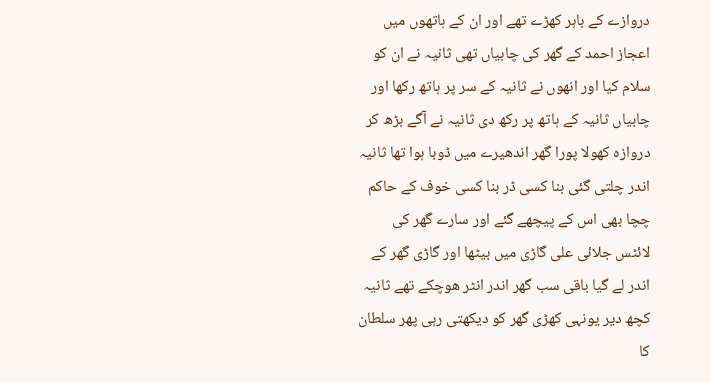دروازے کے باہر کھڑے تھے اور ان کے ہاتھوں میں اعجاز احمد کے گھر کی چابیاں تھی ثانیہ نے ان کو سلام کیا اور انھوں نے ثانیہ کے سر پر ہاتھ رکھا اور چابیاں ثانیہ کے ہاتھ پر رکھ دی ثانیہ نے آگے بڑھ کر دروازہ کھولا پورا گھر اندھیرے میں ڈوبا ہوا تھا ثانیہ اندر چلتی گئی بنا کسی ڈر بنا کسی خوف کے حاکم چچا بھی اس کے پیچھے گئے اور سارے گھر کی لائٹس جلائی علی گاڑی میں بیٹھا اور گاڑی گھر کے اندر لے گیا باقی سب گھر اندر انٹر ھوچکے تھے ثانیہ کچھ دیر یونہی کھڑی گھر کو دیکھتی رہی پھر سلطان کا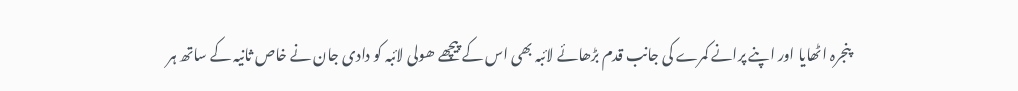پنجرہ اٹھایا اور اپنے پرانے کمرے کی جانب قدم بڑھائے لائبہ بھی اس کے پیچھے ھولی لائبہ کو دادی جان نے خاص ثانیہ کے ساتھ ہر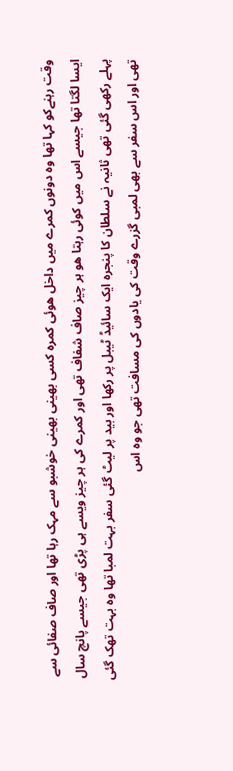وقت رہنےکو کہا تھا وہ دونوں کمرے میں داخل ھوئی کمرہ کسی بھینی بھینی خوشبو سے مہک رہا تھا اور صاف صفائی سے ایسا لگتا تھا جیسے اس میں کوئی رہتا ھو ہر چیز صاف شفاف تھی اور کمرے کی ہر چیز ویسے ہی پڑی تھی جیسے پانچ سال پہلے رکھی گئی تھی ثانیہ نے سلطان کا پنجرہ ایک سائیڈ ٹیبل پر رکھا اور بید پر لیٹ گئی سفر بہت لمبا تھا وہ بہت تھک گئی تھی اور اس سفر سے بھی لمبی گزرے وقت کی یادوں کی مسافت تھی جو وہ اس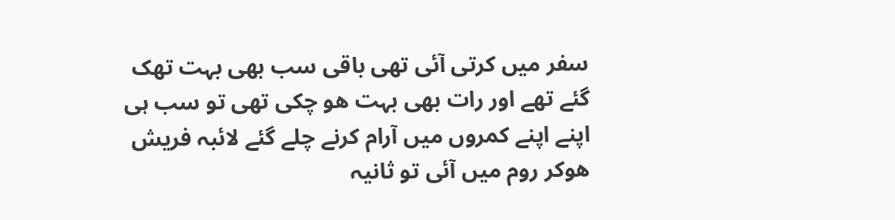سفر میں کرتی آئی تھی باقی سب بھی بہت تھک گئے تھے اور رات بھی بہت ھو چکی تھی تو سب ہی اپنے اپنے کمروں میں آرام کرنے چلے گئے لائبہ فریش ھوکر روم میں آئی تو ثانیہ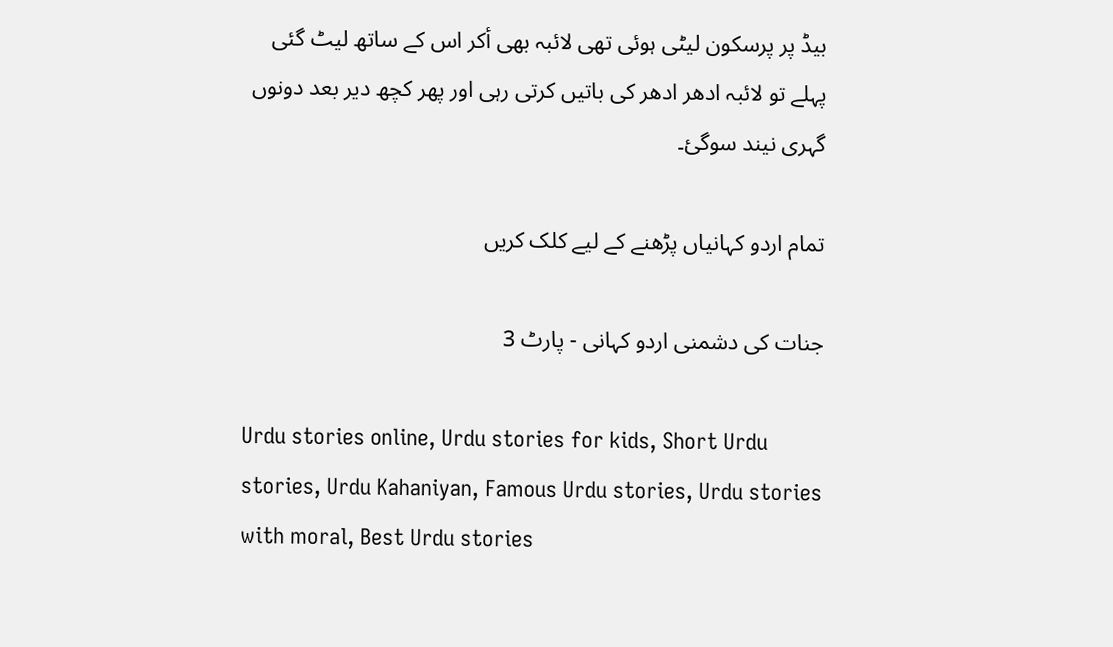بیڈ پر پرسکون لیٹی ہوئی تھی لائبہ بھی أکر اس کے ساتھ لیٹ گئی پہلے تو لائبہ ادھر ادھر کی باتیں کرتی رہی اور پھر کچھ دیر بعد دونوں گہری نیند سوگئ۔

تمام اردو کہانیاں پڑھنے کے لیے کلک کریں

جنات کی دشمنی اردو کہانی - پارٹ 3

Urdu stories online, Urdu stories for kids, Short Urdu stories, Urdu Kahaniyan, Famous Urdu stories, Urdu stories with moral, Best Urdu stories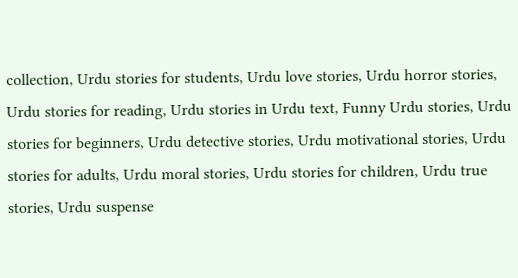collection, Urdu stories for students, Urdu love stories, Urdu horror stories, Urdu stories for reading, Urdu stories in Urdu text, Funny Urdu stories, Urdu stories for beginners, Urdu detective stories, Urdu motivational stories, Urdu stories for adults, Urdu moral stories, Urdu stories for children, Urdu true stories, Urdu suspense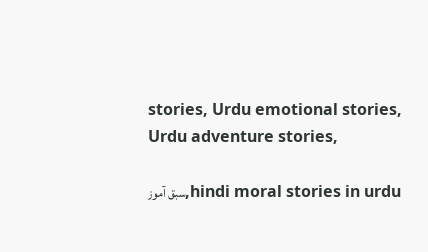stories, Urdu emotional stories, Urdu adventure stories,

hindi moral stories in urdu,سبق آموز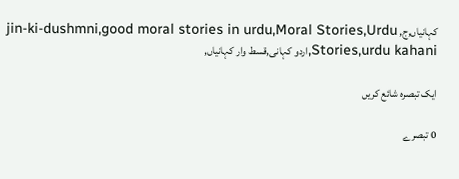کہانیاں,ج, jin-ki-dushmni,good moral stories in urdu,Moral Stories,Urdu Stories,urdu kahani,اردو کہانی,قسط وار کہانیاں,

ایک تبصرہ شائع کریں

0 تبصرے